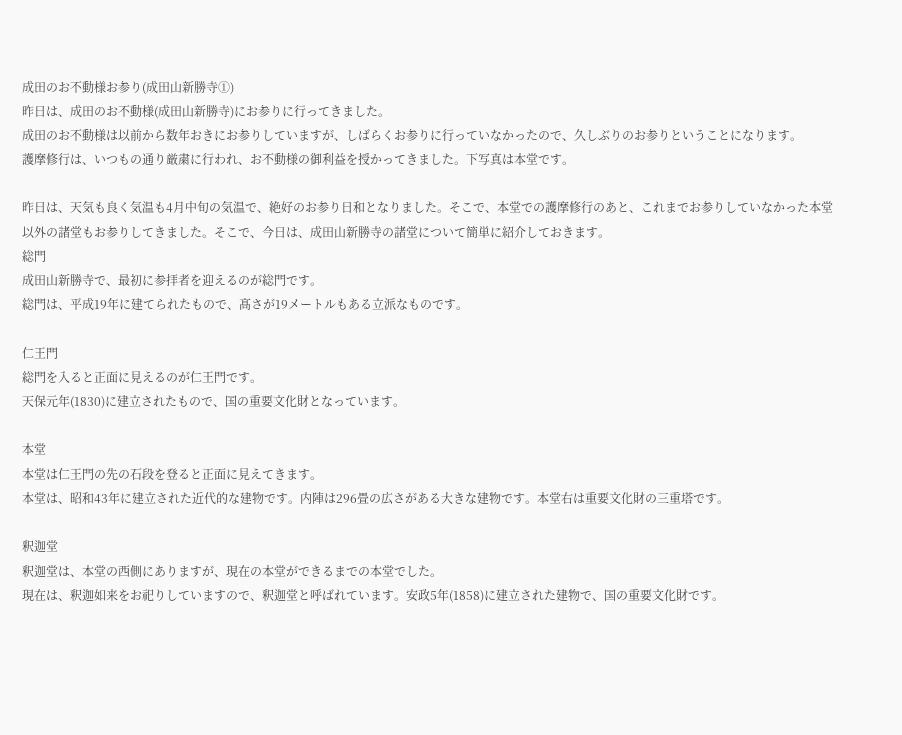成田のお不動様お参り(成田山新勝寺①)
昨日は、成田のお不動様(成田山新勝寺)にお参りに行ってきました。
成田のお不動様は以前から数年おきにお参りしていますが、しばらくお参りに行っていなかったので、久しぶりのお参りということになります。
護摩修行は、いつもの通り厳粛に行われ、お不動様の御利益を授かってきました。下写真は本堂です。

昨日は、天気も良く気温も4月中旬の気温で、絶好のお参り日和となりました。そこで、本堂での護摩修行のあと、これまでお参りしていなかった本堂以外の諸堂もお参りしてきました。そこで、今日は、成田山新勝寺の諸堂について簡単に紹介しておきます。
総門
成田山新勝寺で、最初に参拝者を迎えるのが総門です。
総門は、平成19年に建てられたもので、髙さが19メートルもある立派なものです。

仁王門
総門を入ると正面に見えるのが仁王門です。
天保元年(1830)に建立されたもので、国の重要文化財となっています。

本堂
本堂は仁王門の先の石段を登ると正面に見えてきます。
本堂は、昭和43年に建立された近代的な建物です。内陣は296畳の広さがある大きな建物です。本堂右は重要文化財の三重塔です。

釈迦堂
釈迦堂は、本堂の西側にありますが、現在の本堂ができるまでの本堂でした。
現在は、釈迦如来をお祀りしていますので、釈迦堂と呼ばれています。安政5年(1858)に建立された建物で、国の重要文化財です。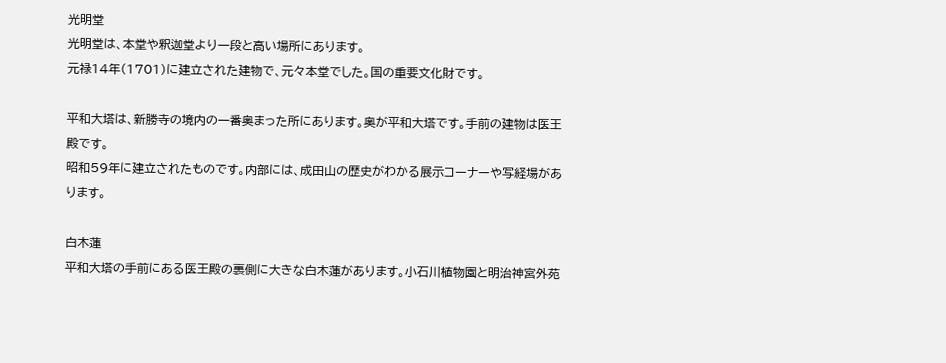光明堂
光明堂は、本堂や釈迦堂より一段と高い場所にあります。
元禄14年(1701)に建立された建物で、元々本堂でした。国の重要文化財です。

平和大塔は、新勝寺の境内の一番奥まった所にあります。奥が平和大塔です。手前の建物は医王殿です。
昭和59年に建立されたものです。内部には、成田山の歴史がわかる展示コーナーや写経場があります。

白木蓮
平和大塔の手前にある医王殿の裏側に大きな白木蓮があります。小石川植物園と明治神宮外苑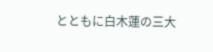とともに白木蓮の三大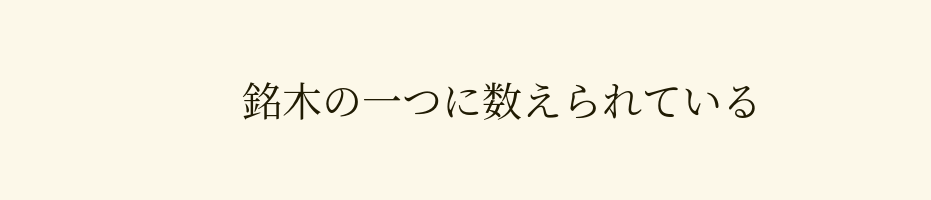銘木の一つに数えられている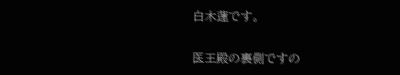白木蓮です。

医王殿の裏側ですの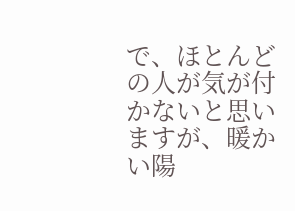で、ほとんどの人が気が付かないと思いますが、暖かい陽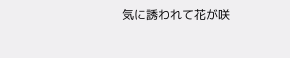気に誘われて花が咲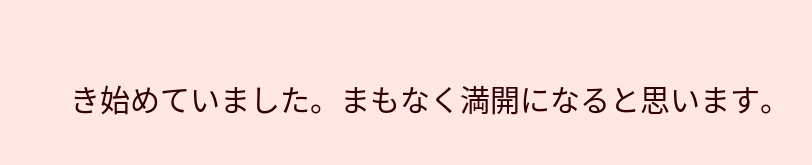き始めていました。まもなく満開になると思います。